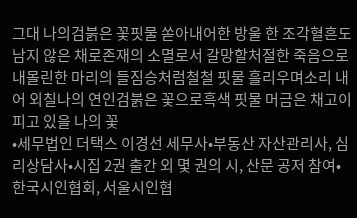그대 나의검붉은 꽃핏물 쏟아내어한 방울 한 조각혈흔도 남지 않은 채로존재의 소멸로서 갈망할처절한 죽음으로 내몰린한 마리의 들짐승처럼철철 핏물 흘리우며소리 내어 외칠나의 연인검붉은 꽃으로흑색 핏물 머금은 채고이 피고 있을 나의 꽃
•세무법인 더택스 이경선 세무사•부동산 자산관리사, 심리상담사•시집 2권 출간 외 몇 권의 시, 산문 공저 참여•한국시인협회, 서울시인협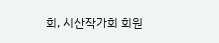회, 시산작가회 회원